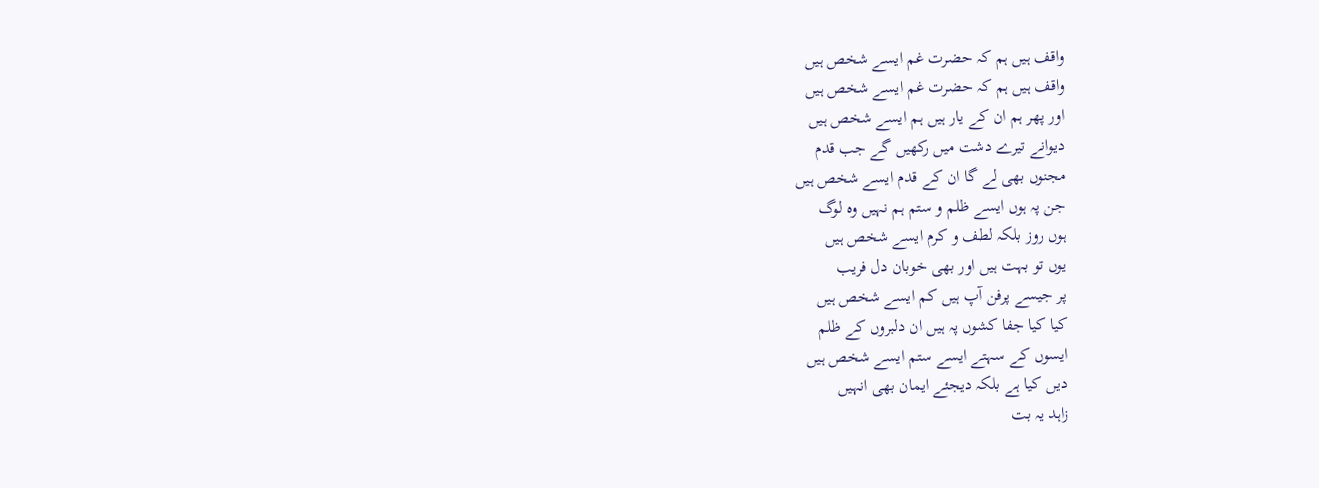واقف ہیں ہم کہ حضرت غم ایسے شخص ہیں
واقف ہیں ہم کہ حضرت غم ایسے شخص ہیں
اور پھر ہم ان کے یار ہیں ہم ایسے شخص ہیں
دیوانے تیرے دشت میں رکھیں گے جب قدم
مجنوں بھی لے گا ان کے قدم ایسے شخص ہیں
جن پہ ہوں ایسے ظلم و ستم ہم نہیں وہ لوگ
ہوں روز بلکہ لطف و کرم ایسے شخص ہیں
یوں تو بہت ہیں اور بھی خوبان دل فریب
پر جیسے پرفن آپ ہیں کم ایسے شخص ہیں
کیا کیا جفا کشوں پہ ہیں ان دلبروں کے ظلم
ایسوں کے سہتے ایسے ستم ایسے شخص ہیں
دیں کیا ہے بلکہ دیجئے ایمان بھی انہیں
زاہد یہ بت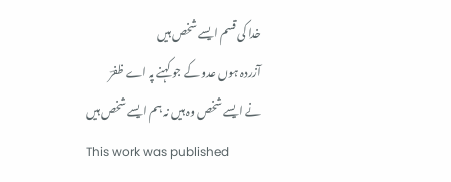خدا کی قسم ایسے شخص ہیں
آزردہ ہوں عدو کے جو کہنے پہ اے ظفرؔ
نے ایسے شخص وہ ہیں نہ ہم ایسے شخص ہیں
This work was published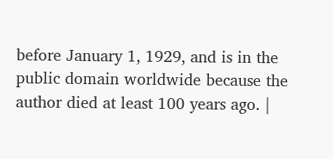before January 1, 1929, and is in the public domain worldwide because the author died at least 100 years ago. |